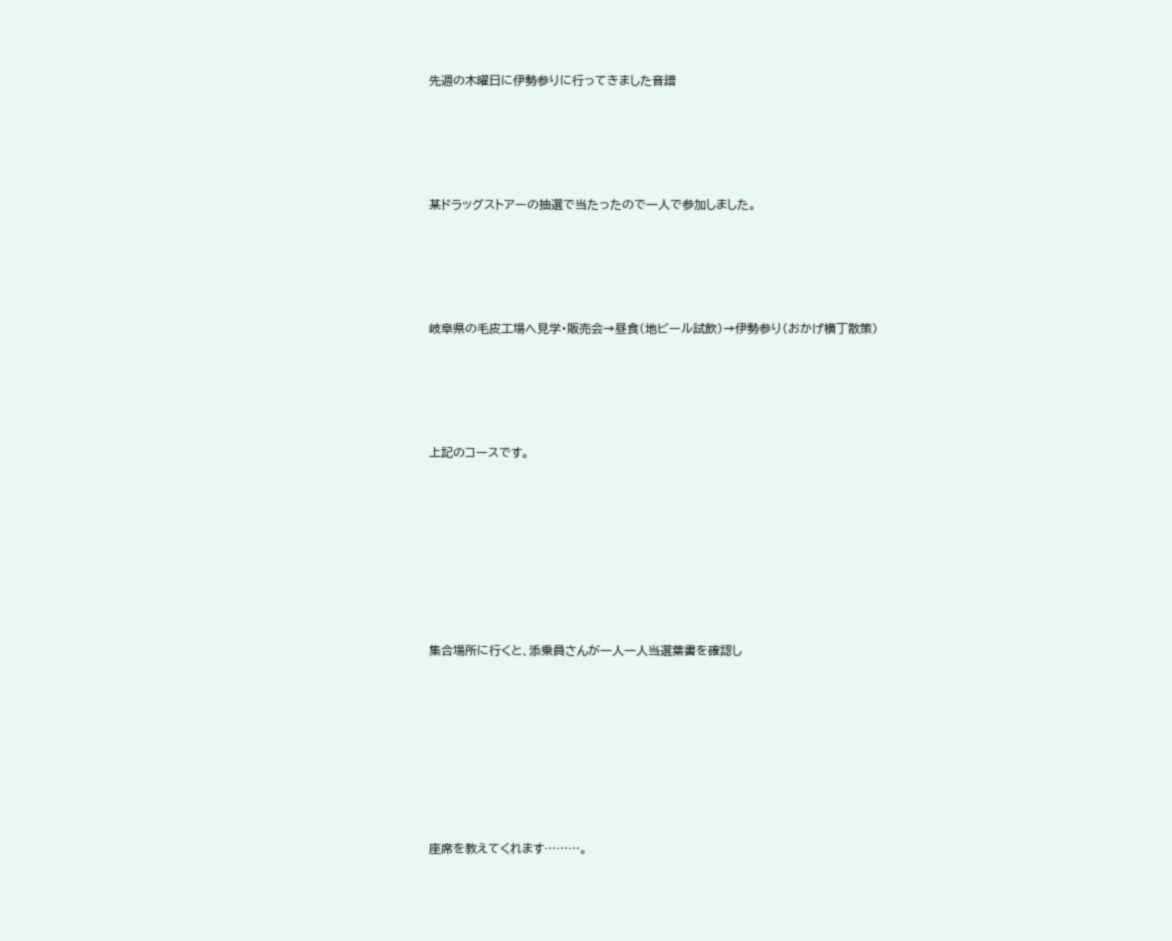先週の木曜日に伊勢参りに行ってきました音譜




某ドラッグストアーの抽選で当たったので一人で参加しました。




岐阜県の毛皮工場へ見学・販売会→昼食(地ビール試飲)→伊勢参り(おかげ横丁散策)




上記のコースです。







集合場所に行くと、添乗員さんが一人一人当選葉書を確認し







座席を教えてくれます………。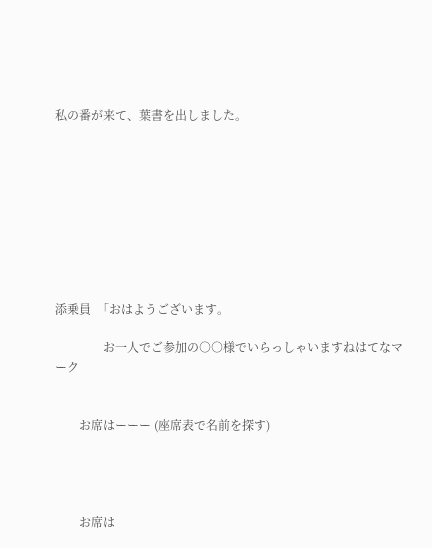私の番が来て、葉書を出しました。









添乗員  「おはようございます。

                お一人でご参加の○○様でいらっしゃいますねはてなマーク


        お席はーーー (座席表で名前を探す)




        お席は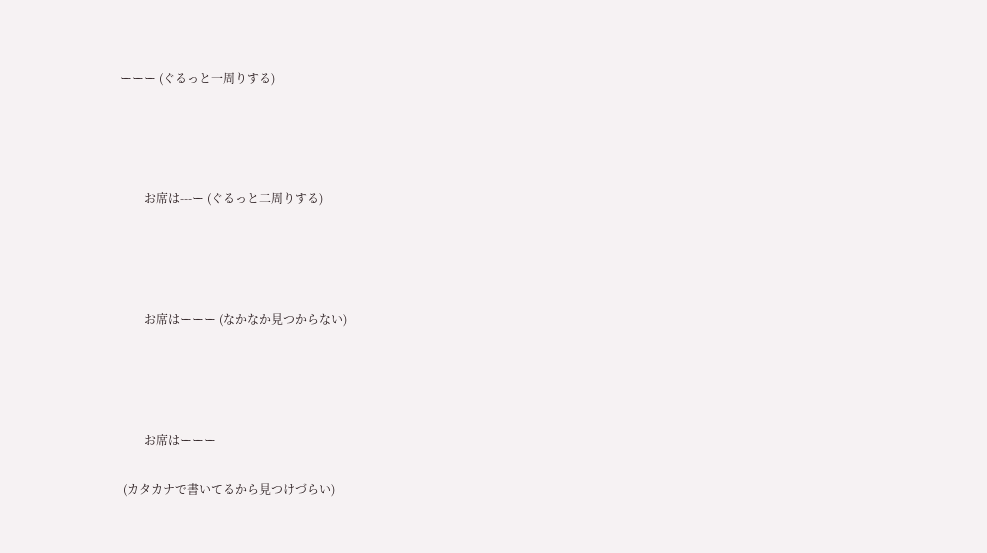ーーー (ぐるっと一周りする)




        お席は---ー (ぐるっと二周りする)




        お席はーーー (なかなか見つからない)




        お席はーーー

 (カタカナで書いてるから見つけづらい)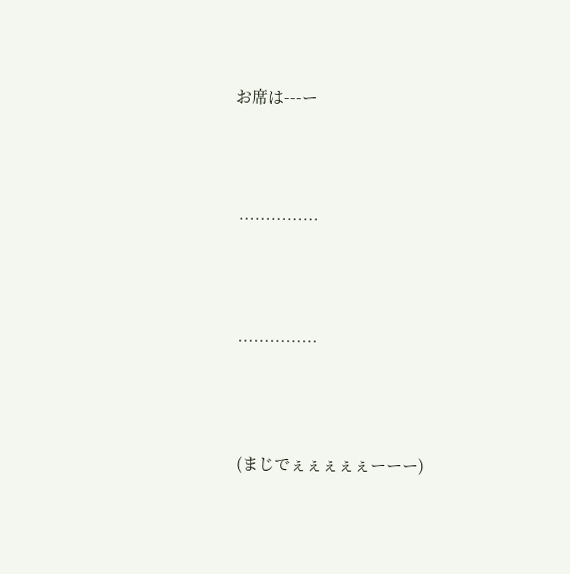お席は---ー



 ……………



 ……………



 (まじでぇぇぇぇぇーーー)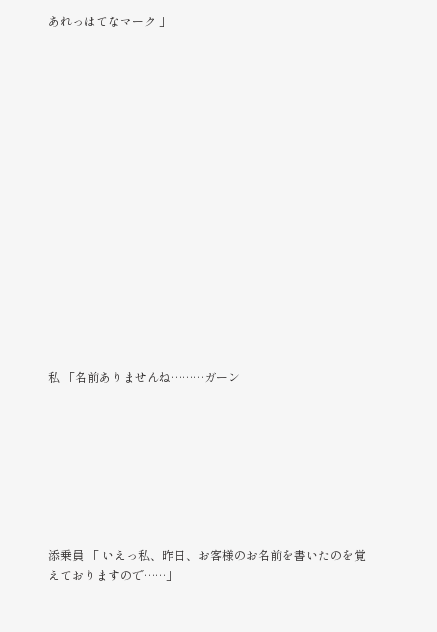あれっはてなマーク 」

















私 「名前ありませんね………ガーン








添乗員 「 いえっ私、昨日、お客様のお名前を書いたのを覚えておりますので……」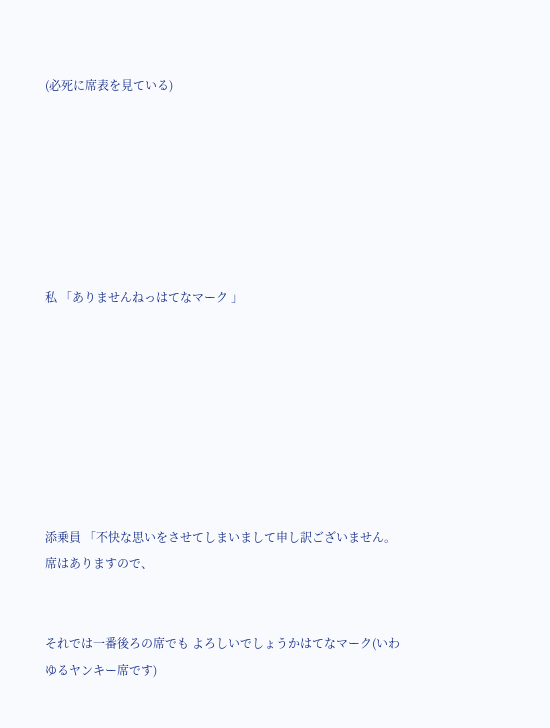(必死に席表を見ている)







私 「ありませんねっはてなマーク 」








添乗員 「不快な思いをさせてしまいまして申し訳ございません。席はありますので、


それでは一番後ろの席でも よろしいでしょうかはてなマーク(いわゆるヤンキー席です)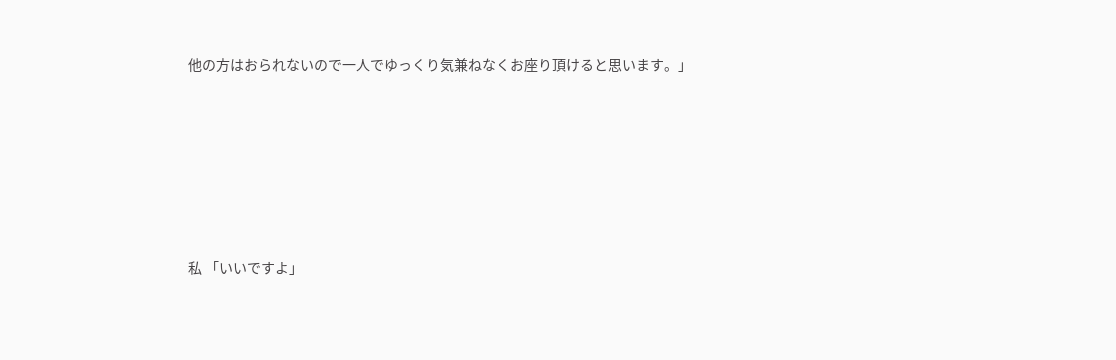他の方はおられないので一人でゆっくり気兼ねなくお座り頂けると思います。」








私 「いいですよ」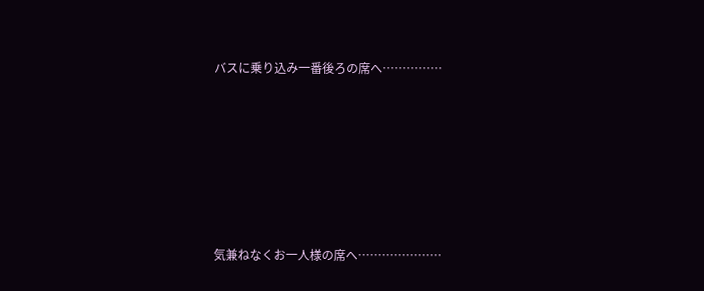バスに乗り込み一番後ろの席へ……………








気兼ねなくお一人様の席へ…………………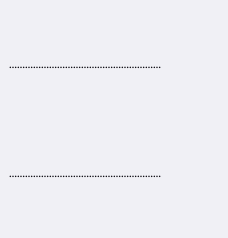…………………………………………………






…………………………………………………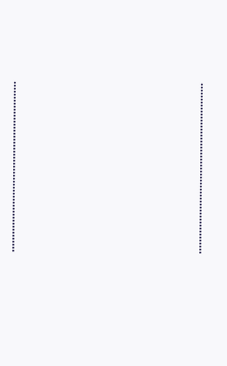…………………………………………………








…………………………………………………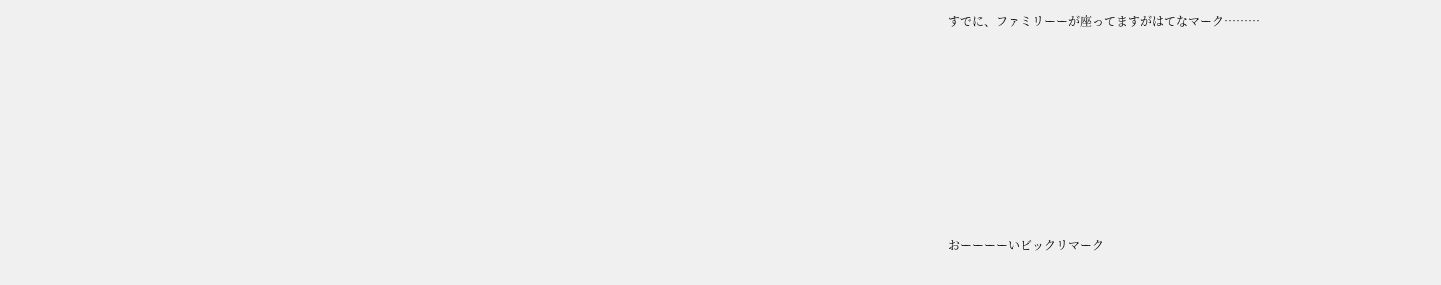すでに、ファミリーーが座ってますがはてなマーク………















おーーーーいビックリマーク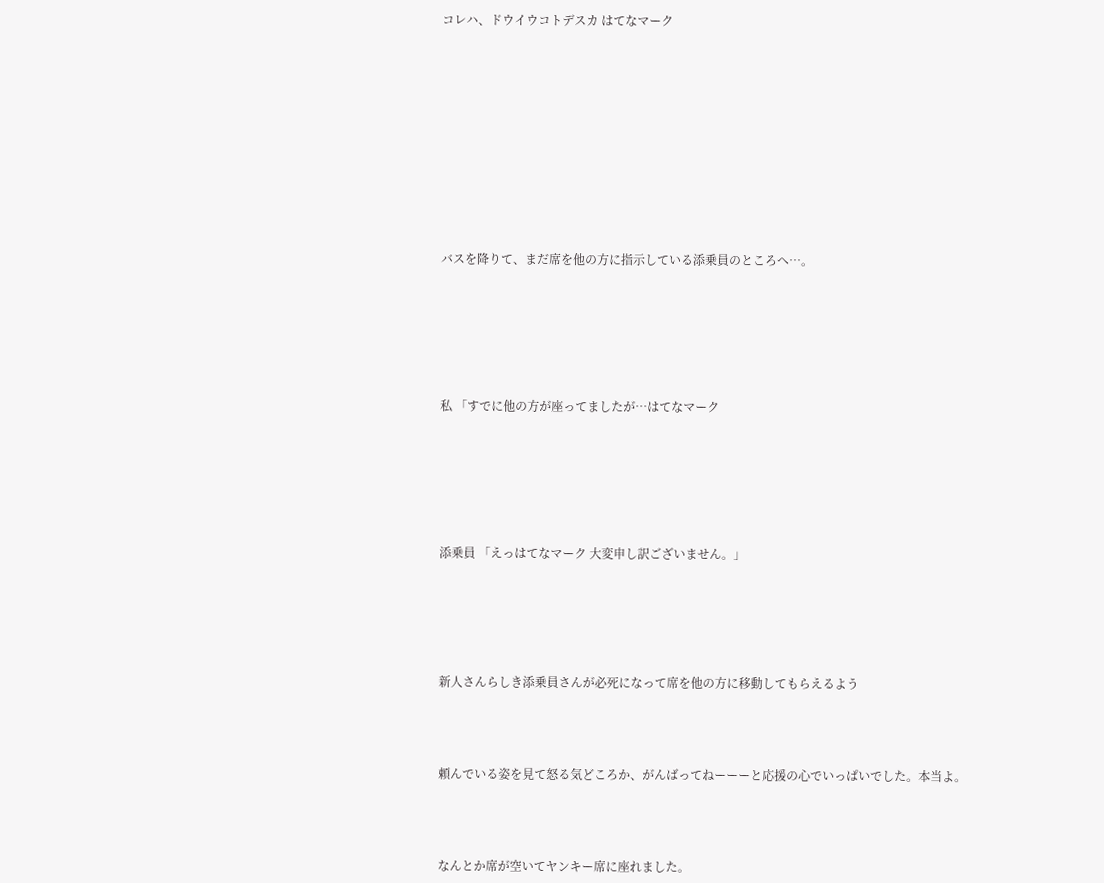コレハ、ドウイウコトデスカ はてなマーク












バスを降りて、まだ席を他の方に指示している添乗員のところへ…。







私 「すでに他の方が座ってましたが…はてなマーク







添乗員 「えっはてなマーク 大変申し訳ございません。」






新人さんらしき添乗員さんが必死になって席を他の方に移動してもらえるよう




頼んでいる姿を見て怒る気どころか、がんばってねーーーと応援の心でいっぱいでした。本当よ。




なんとか席が空いてヤンキー席に座れました。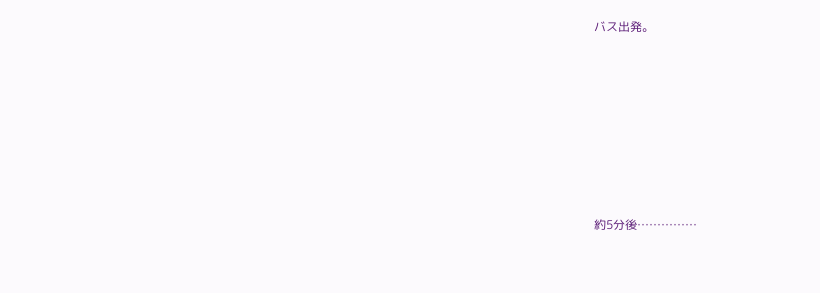バス出発。







約5分後……………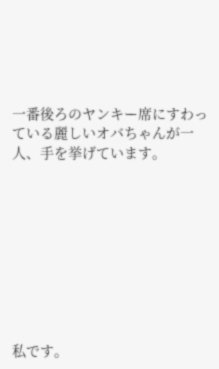一番後ろのヤンキー席にすわっている麗しいオバちゃんが一人、手を挙げています。









私です。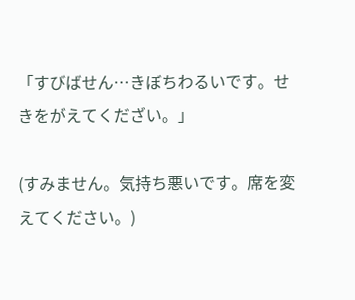「すびばせん…きぼちわるいです。せきをがえてくだざい。」

(すみません。気持ち悪いです。席を変えてください。)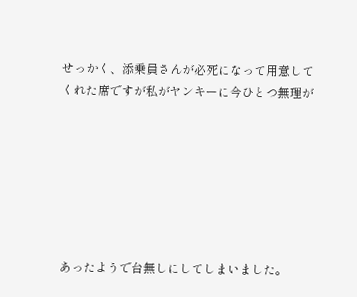せっかく、添乗員さんが必死になって用意してくれた席ですが私がヤンキーに今ひとつ無理が







あったようで台無しにしてしまいました。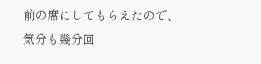前の席にしてもらえたので、気分も幾分回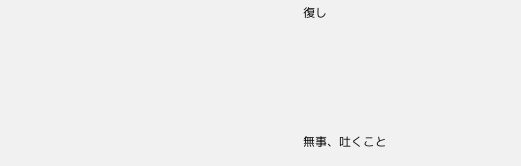復し







無事、吐くこと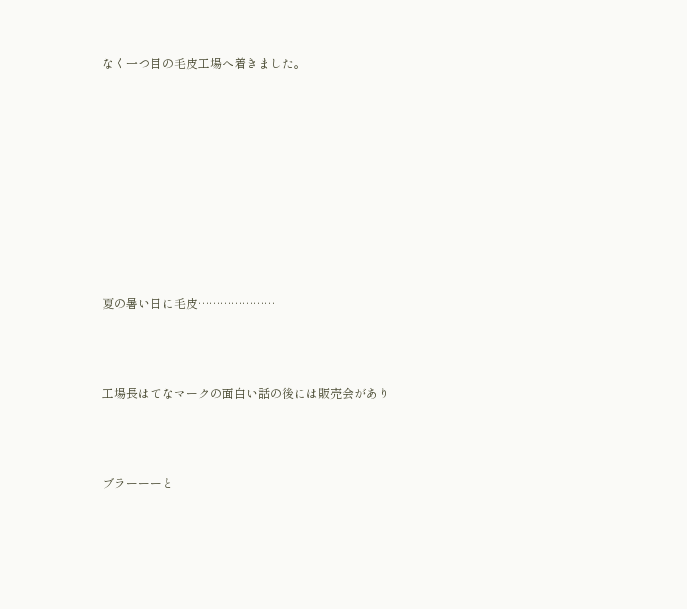なく一つ目の毛皮工場へ着きました。















夏の暑い日に毛皮…………………





工場長はてなマークの面白い話の後には販売会があり





ブラーーーと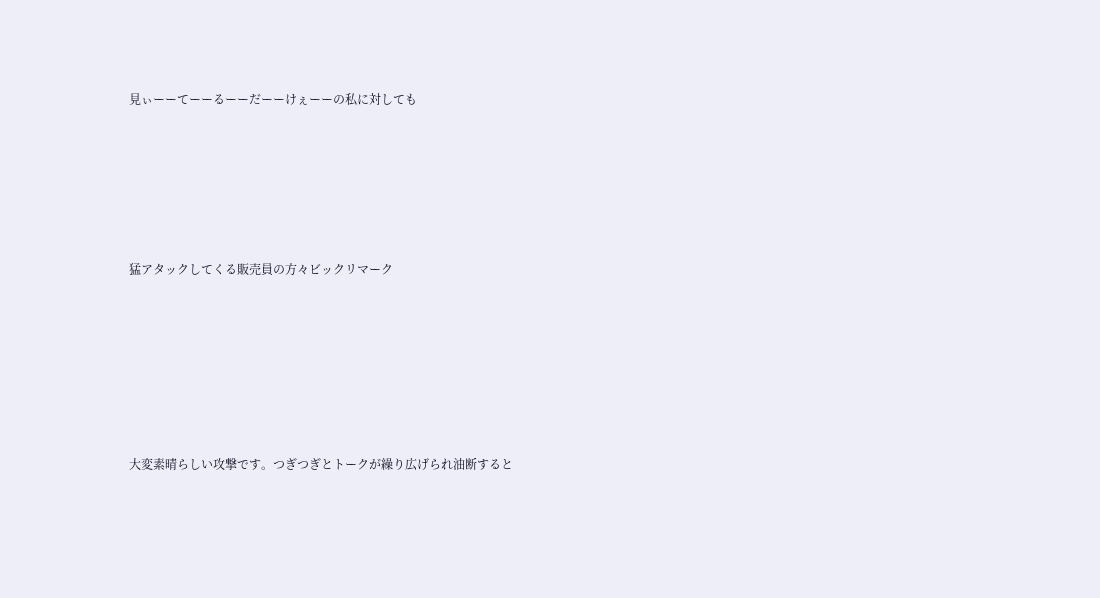見ぃーーてーーるーーだーーけぇーーの私に対しても






猛アタックしてくる販売員の方々ビックリマーク







大変素晴らしい攻撃です。つぎつぎとトークが繰り広げられ油断すると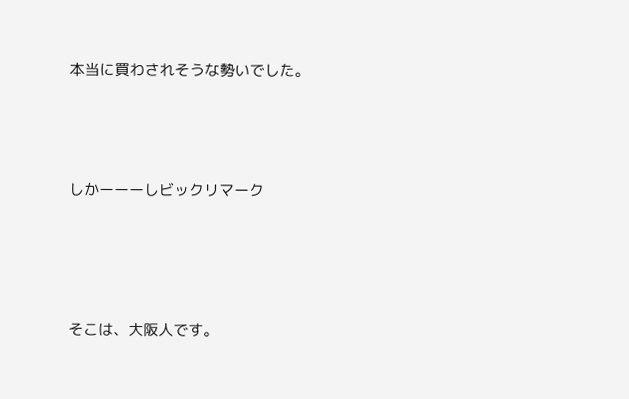本当に買わされそうな勢いでした。





しかーーーしビックリマーク






そこは、大阪人です。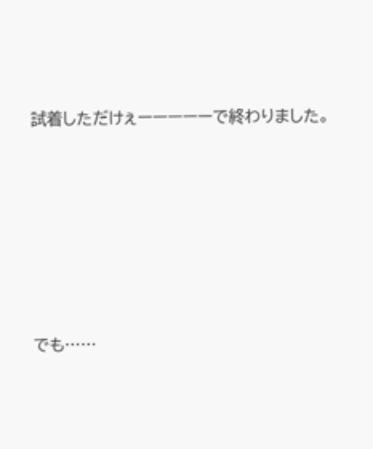試着しただけぇーーーーーで終わりました。






でも……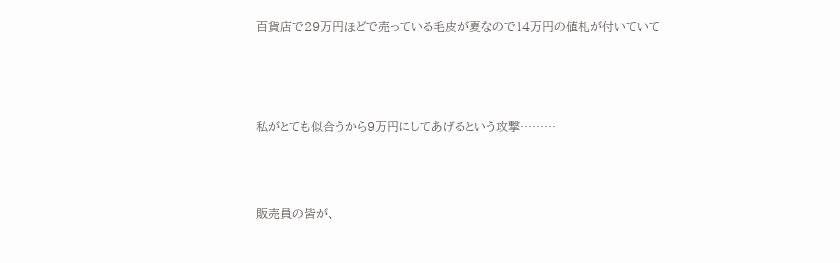百貨店で29万円ほどで売っている毛皮が夏なので14万円の値札が付いていて






私がとても似合うから9万円にしてあげるという攻撃………





販売員の皆が、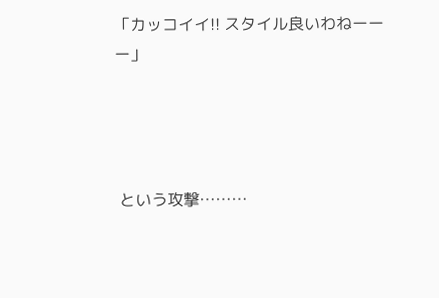「カッコイイ!! スタイル良いわねーーー」




 という攻撃………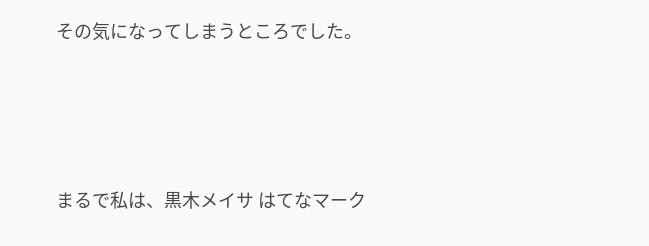その気になってしまうところでした。





まるで私は、黒木メイサ はてなマーク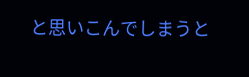と思いこんでしまうと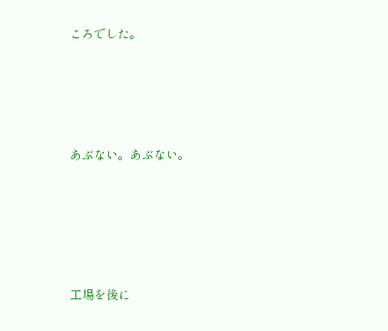ころでした。






あぶない。あぶない。







工場を後に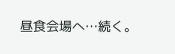昼食会場へ…続く。